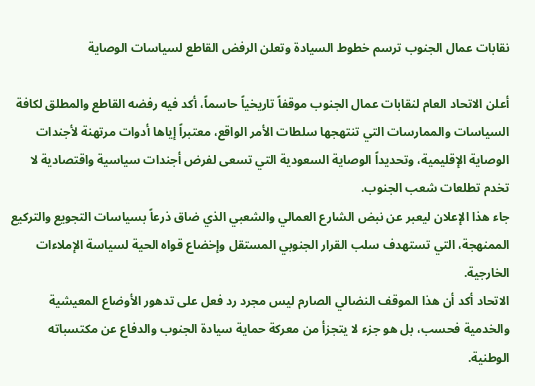نقابات عمال الجنوب ترسم خطوط السيادة وتعلن الرفض القاطع لسياسات الوصاية

أعلن الاتحاد العام لنقابات عمال الجنوب موقفاً تاريخياً حاسماً، أكد فيه رفضه القاطع والمطلق لكافة السياسات والممارسات التي تنتهجها سلطات الأمر الواقع، معتبراً إياها أدوات مرتهنة لأجندات الوصاية الإقليمية، وتحديداً الوصاية السعودية التي تسعى لفرض أجندات سياسية واقتصادية لا تخدم تطلعات شعب الجنوب.
جاء هذا الإعلان ليعبر عن نبض الشارع العمالي والشعبي الذي ضاق ذرعاً بسياسات التجويع والتركيع الممنهجة، التي تستهدف سلب القرار الجنوبي المستقل وإخضاع قواه الحية لسياسة الإملاءات الخارجية.
الاتحاد أكد أن هذا الموقف النضالي الصارم ليس مجرد رد فعل على تدهور الأوضاع المعيشية والخدمية فحسب، بل هو جزء لا يتجزأ من معركة حماية سيادة الجنوب والدفاع عن مكتسباته الوطنية.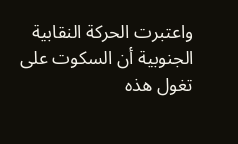واعتبرت الحركة النقابية الجنوبية أن السكوت على تغول هذه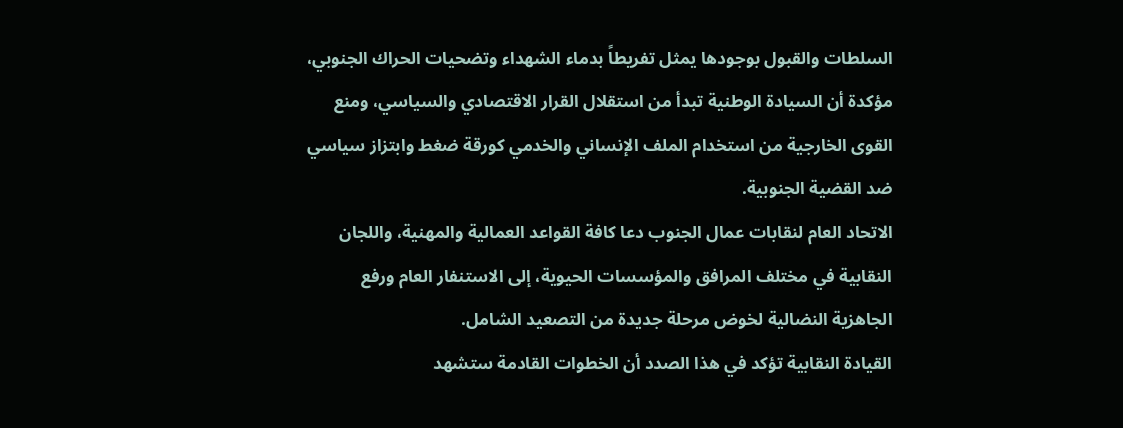السلطات والقبول بوجودها يمثل تفريطاً بدماء الشهداء وتضحيات الحراك الجنوبي، مؤكدة أن السيادة الوطنية تبدأ من استقلال القرار الاقتصادي والسياسي، ومنع القوى الخارجية من استخدام الملف الإنساني والخدمي كورقة ضغط وابتزاز سياسي ضد القضية الجنوبية.
الاتحاد العام لنقابات عمال الجنوب دعا كافة القواعد العمالية والمهنية، واللجان النقابية في مختلف المرافق والمؤسسات الحيوية، إلى الاستنفار العام ورفع الجاهزية النضالية لخوض مرحلة جديدة من التصعيد الشامل.
القيادة النقابية تؤكد في هذا الصدد أن الخطوات القادمة ستشهد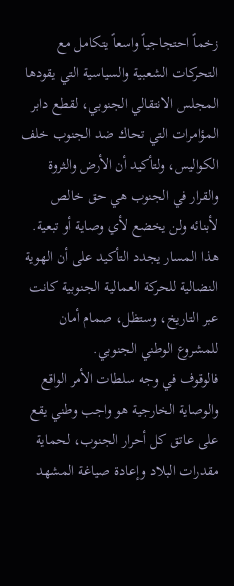زخماً احتجاجياً واسعاً يتكامل مع التحركات الشعبية والسياسية التي يقودها المجلس الانتقالي الجنوبي، لقطع دابر المؤامرات التي تحاك ضد الجنوب خلف الكواليس، ولتأكيد أن الأرض والثروة والقرار في الجنوب هي حق خالص لأبنائه ولن يخضع لأي وصاية أو تبعية.
هذا المسار يجدد التأكيد على أن الهوية النضالية للحركة العمالية الجنوبية كانت عبر التاريخ، وستظل، صمام أمان للمشروع الوطني الجنوبي.
فالوقوف في وجه سلطات الأمر الواقع والوصاية الخارجية هو واجب وطني يقع على عاتق كل أحرار الجنوب، لحماية مقدرات البلاد وإعادة صياغة المشهد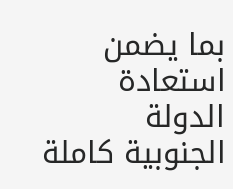بما يضمن استعادة الدولة الجنوبية كاملة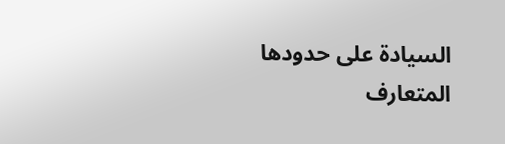السيادة على حدودها المتعارف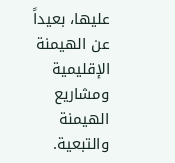عليها، بعيداً عن الهيمنة الإقليمية ومشاريع الهيمنة والتبعية.